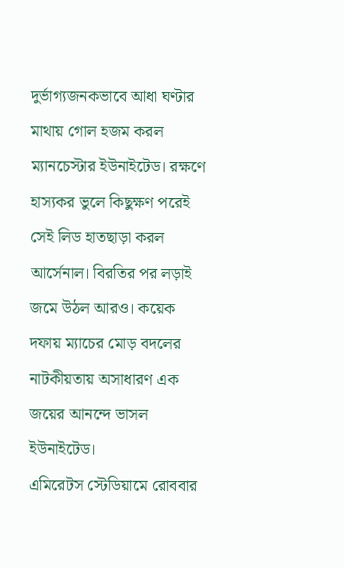দুর্ভাগ্যজনকভাবে আধা ঘণ্টার মাথায় গোল হজম করল ম্যানচেস্টার ইউনাইটেড। রক্ষণে হাস্যকর ভুলে কিছুক্ষণ পরেই সেই লিড হাতছাড়া করল আর্সেনাল। বিরতির পর লড়াই জমে উঠল আরও। কয়েক দফায় ম্যাচের মোড় বদলের নাটকীয়তায় অসাধারণ এক জয়ের আনন্দে ভাসল ইউনাইটেড।
এমিরেটস স্টেডিয়ামে রোববার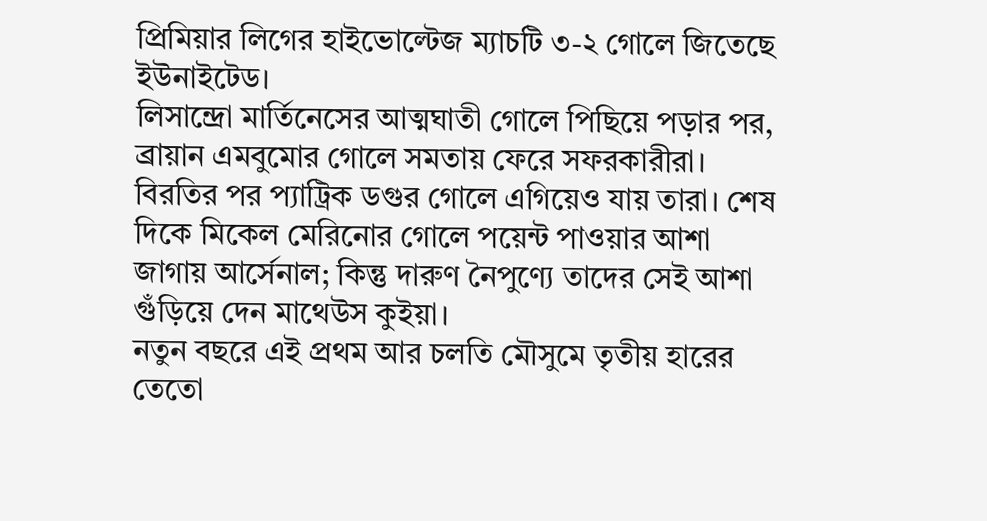প্রিমিয়ার লিগের হাইভোল্টেজ ম্যাচটি ৩-২ গোলে জিতেছে ইউনাইটেড।
লিসান্দ্রো মার্তিনেসের আত্মঘাতী গোলে পিছিয়ে পড়ার পর, ব্রায়ান এমবুমোর গোলে সমতায় ফেরে সফরকারীরা। বিরতির পর প্যাট্রিক ডগুর গোলে এগিয়েও যায় তারা। শেষ দিকে মিকেল মেরিনোর গোলে পয়েন্ট পাওয়ার আশা জাগায় আর্সেনাল; কিন্তু দারুণ নৈপুণ্যে তাদের সেই আশা গুঁড়িয়ে দেন মাথেউস কুইয়া।
নতুন বছরে এই প্রথম আর চলতি মৌসুমে তৃতীয় হারের তেতো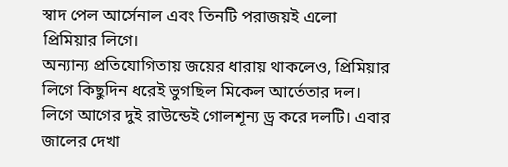স্বাদ পেল আর্সেনাল এবং তিনটি পরাজয়ই এলো প্রিমিয়ার লিগে।
অন্যান্য প্রতিযোগিতায় জয়ের ধারায় থাকলেও, প্রিমিয়ার লিগে কিছুদিন ধরেই ভুগছিল মিকেল আর্তেতার দল। লিগে আগের দুই রাউন্ডেই গোলশূন্য ড্র করে দলটি। এবার জালের দেখা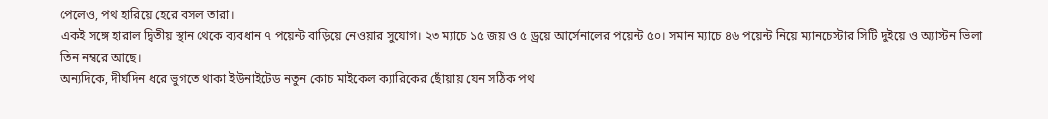পেলেও, পথ হারিয়ে হেরে বসল তারা।
একই সঙ্গে হারাল দ্বিতীয় স্থান থেকে ব্যবধান ৭ পয়েন্ট বাড়িয়ে নেওয়ার সুযোগ। ২৩ ম্যাচে ১৫ জয় ও ৫ ড্রয়ে আর্সেনালের পয়েন্ট ৫০। সমান ম্যাচে ৪৬ পয়েন্ট নিয়ে ম্যানচেস্টার সিটি দুইয়ে ও অ্যাস্টন ভিলা তিন নম্বরে আছে।
অন্যদিকে, দীর্ঘদিন ধরে ভুগতে থাকা ইউনাইটেড নতুন কোচ মাইকেল ক্যারিকের ছোঁয়ায় যেন সঠিক পথ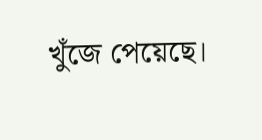খুঁজে পেয়েছে।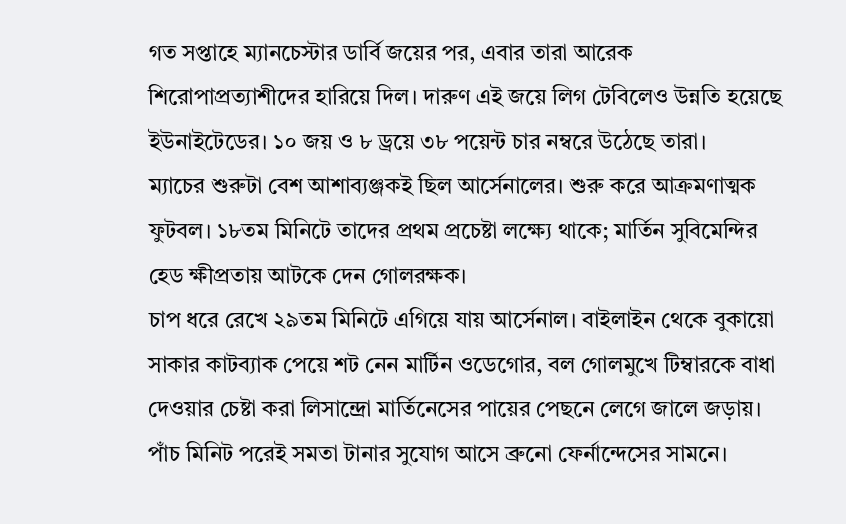গত সপ্তাহে ম্যানচেস্টার ডার্বি জয়ের পর, এবার তারা আরেক শিরোপাপ্রত্যাশীদের হারিয়ে দিল। দারুণ এই জয়ে লিগ টেবিলেও উন্নতি হয়েছে ইউনাইটেডের। ১০ জয় ও ৮ ড্রয়ে ৩৮ পয়েন্ট চার নম্বরে উঠেছে তারা।
ম্যাচের শুরুটা বেশ আশাব্যঞ্জকই ছিল আর্সেনালের। শুরু করে আক্রমণাত্মক ফুটবল। ১৮তম মিনিটে তাদের প্রথম প্রচেষ্টা লক্ষ্যে থাকে; মার্তিন সুবিমেন্দির হেড ক্ষীপ্রতায় আটকে দেন গোলরক্ষক।
চাপ ধরে রেখে ২৯তম মিনিটে এগিয়ে যায় আর্সেনাল। বাইলাইন থেকে বুকায়ো সাকার কাটব্যাক পেয়ে শট নেন মার্টিন ওডেগোর, বল গোলমুখে টিম্বারকে বাধা দেওয়ার চেষ্টা করা লিসান্দ্রো মার্তিনেসের পায়ের পেছনে লেগে জালে জড়ায়।
পাঁচ মিনিট পরেই সমতা টানার সুযোগ আসে ব্রুনো ফের্নান্দেসের সামনে।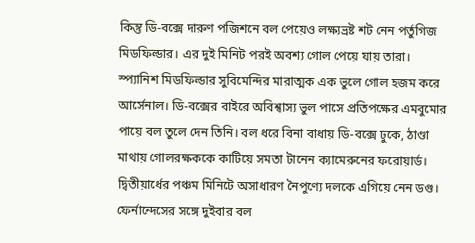কিন্তু ডি-বক্সে দারুণ পজিশনে বল পেয়েও লক্ষ্যভ্রষ্ট শট নেন পর্তুগিজ মিডফিল্ডার। এর দুই মিনিট পরই অবশ্য গোল পেয়ে যায় তারা।
স্প্যানিশ মিডফিল্ডার সুবিমেন্দির মারাত্মক এক ভুলে গোল হজম করে আর্সেনাল। ডি-বক্সের বাইরে অবিশ্বাস্য ভুল পাসে প্রতিপক্ষের এমবুমোর পায়ে বল তুলে দেন তিনি। বল ধরে বিনা বাধায় ডি-বক্সে ঢুকে, ঠাণ্ডা মাথায় গোলরক্ষককে কাটিয়ে সমতা টানেন ক্যামেরুনের ফরোয়ার্ড।
দ্বিতীয়ার্ধের পঞ্চম মিনিটে অসাধারণ নৈপুণ্যে দলকে এগিয়ে নেন ডগু। ফের্নান্দেসের সঙ্গে দুইবার বল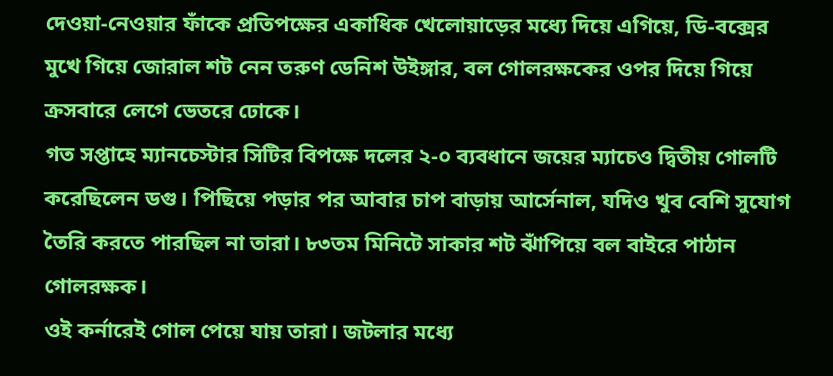দেওয়া-নেওয়ার ফাঁকে প্রতিপক্ষের একাধিক খেলোয়াড়ের মধ্যে দিয়ে এগিয়ে, ডি-বক্সের মুখে গিয়ে জোরাল শট নেন তরুণ ডেনিশ উইঙ্গার, বল গোলরক্ষকের ওপর দিয়ে গিয়ে ক্রসবারে লেগে ভেতরে ঢোকে।
গত সপ্তাহে ম্যানচেস্টার সিটির বিপক্ষে দলের ২-০ ব্যবধানে জয়ের ম্যাচেও দ্বিতীয় গোলটি করেছিলেন ডগু। পিছিয়ে পড়ার পর আবার চাপ বাড়ায় আর্সেনাল, যদিও খুব বেশি সুযোগ তৈরি করতে পারছিল না তারা। ৮৩তম মিনিটে সাকার শট ঝাঁপিয়ে বল বাইরে পাঠান গোলরক্ষক।
ওই কর্নারেই গোল পেয়ে যায় তারা। জটলার মধ্যে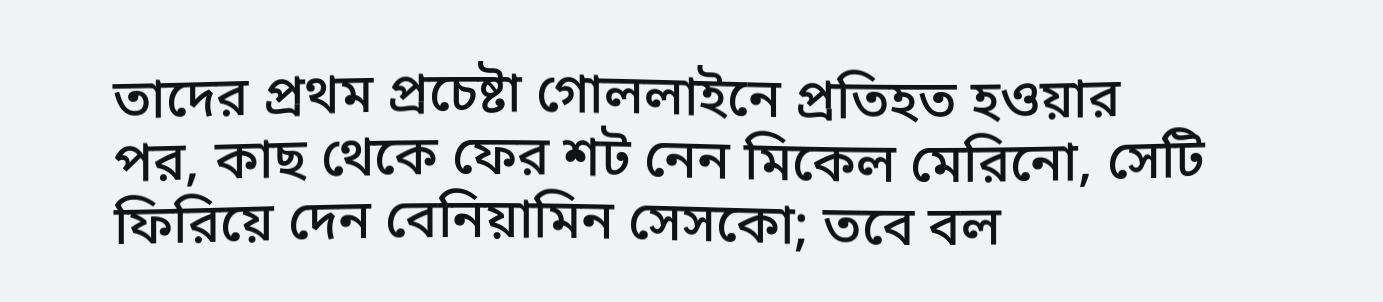তাদের প্রথম প্রচেষ্টা গোললাইনে প্রতিহত হওয়ার পর, কাছ থেকে ফের শট নেন মিকেল মেরিনো, সেটি ফিরিয়ে দেন বেনিয়ামিন সেসকো; তবে বল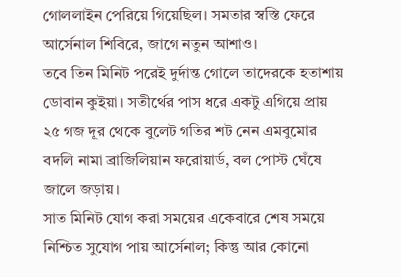গোললাইন পেরিয়ে গিয়েছিল। সমতার স্বস্তি ফেরে আর্সেনাল শিবিরে, জাগে নতুন আশাও।
তবে তিন মিনিট পরেই দুর্দান্ত গোলে তাদেরকে হতাশায় ডোবান কুইয়া। সতীর্থের পাস ধরে একটু এগিয়ে প্রায় ২৫ গজ দূর থেকে বুলেট গতির শট নেন এমবুমোর বদলি নামা ব্রাজিলিয়ান ফরোয়ার্ড, বল পোস্ট ঘেঁষে জালে জড়ায়।
সাত মিনিট যোগ করা সময়ের একেবারে শেষ সময়ে নিশ্চিত সুযোগ পায় আর্সেনাল; কিন্তু আর কোনো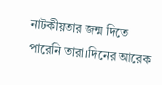নাটকীয়তার জন্ম দিতে পারেনি তারা।দিনের আরেক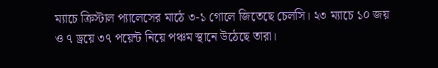ম্যাচে ক্রিস্টাল প্যালেসের মাঠে ৩-১ গোলে জিতেছে চেলসি। ২৩ ম্যাচে ১০ জয় ও ৭ ড্রয়ে ৩৭ পয়েন্ট নিয়ে পঞ্চম স্থানে উঠেছে তারা।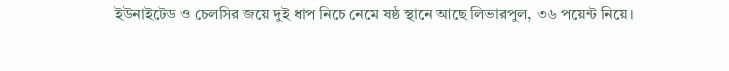ইউনাইটেড ও চেলসির জয়ে দুই ধাপ নিচে নেমে ষষ্ঠ স্থানে আছে লিভারপুল, ৩৬ পয়েন্ট নিয়ে।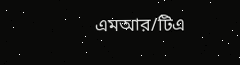এমআর/টিএ